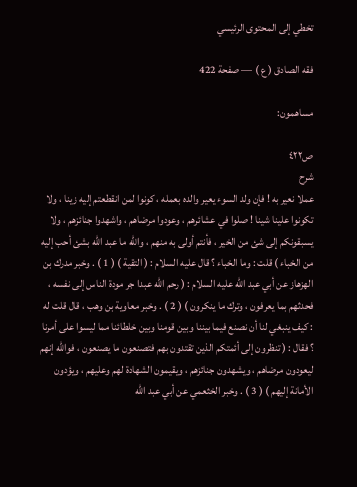تخطي إلى المحتوى الرئيسي

فقه الصادق ( ع ) — صفحة 422

مساهمون:

ص٤٢٢
شرح
عملا نعير به ! فإن ولد السوء يعير والده بعمله ، كونوا لمن انقطعتم إليه زينا ، ولا تكونوا علينا شينا ! صلوا في عشائرهم ، وعودوا مرضاهم ، واشهدوا جنائزهم ، ولا يسبقونكم إلى شئ من الخير ، فأنتم أولى به منهم ، والله ما عبد الله بشئ أحب إليه من الخباء ) قلت : وما الخباء ؟ قال عليه السلام : ( التقية ) ( 1 ) . وخبر مدرك بن الهزهاز عن أبي عبد الله عليه السلام : ( رحم الله عبدا جر مودة الناس إلى نفسه ، فحدثهم بما يعرفون ، وترك ما ينكرون ) ( 2 ) . وخبر معاوية بن وهب ، قال قلت له : كيف ينبغي لنا أن نصنع فيما بيننا وبين قومنا وبين خلطائنا مما ليسوا على أمرنا ؟ فقال : ( تنظرون إلى أئمتكم الذين تقتدون بهم فتصنعون ما يصنعون ، فوالله إنهم ليعودون مرضاهم ، ويشهدون جنائزهم ، ويقيمون الشهادة لهم وعليهم ، ويؤدون الأمانة إليهم ) ( 3 ) . وخبر الخثعمي عن أبي عبد الله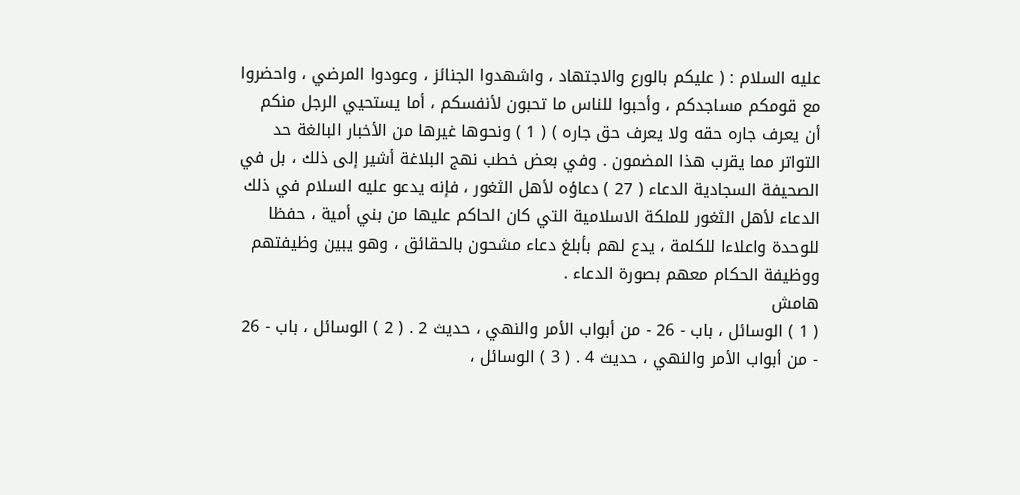عليه السلام : ( عليكم بالورع والاجتهاد ، واشهدوا الجنائز ، وعودوا المرضي ، واحضروا مع قومكم مساجدكم ، وأحبوا للناس ما تحبون لأنفسكم ، أما يستحيي الرجل منكم أن يعرف جاره حقه ولا يعرف حق جاره ) ( 1 ) ونحوها غيرها من الأخبار البالغة حد التواتر مما يقرب هذا المضمون . وفي بعض خطب نهج البلاغة أشير إلى ذلك ، بل في الصحيفة السجادية الدعاء ( 27 ) دعاؤه لأهل الثغور ، فإنه يدعو عليه السلام في ذلك الدعاء لأهل الثغور للملكة الاسلامية التي كان الحاكم عليها من بني أمية ، حفظا للوحدة واعلاءا للكلمة ، يدع لهم بأبلغ دعاء مشحون بالحقائق ، وهو يبين وظيفتهم ووظيفة الحكام معهم بصورة الدعاء .
هامش
( 1 ) الوسائل ، باب - 26 - من أبواب الأمر والنهي ، حديث 2 . ( 2 ) الوسائل ، باب - 26 - من أبواب الأمر والنهي ، حديث 4 . ( 3 ) الوسائل ،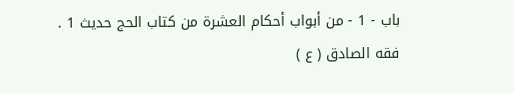باب - 1 - من أبواب أحكام العشرة من كتاب الحج حديث 1 .
فقه الصادق ( ع )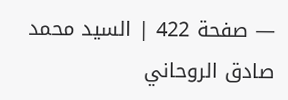— صفحة 422 | السيد محمد صادق الروحاني